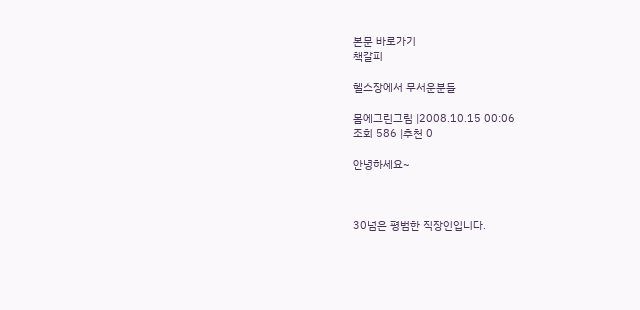본문 바로가기
책갈피

헬스장에서 무서운분들

몸에그린그림 |2008.10.15 00:06
조회 586 |추천 0

안녕하세요~



30넘은 평범한 직장인입니다.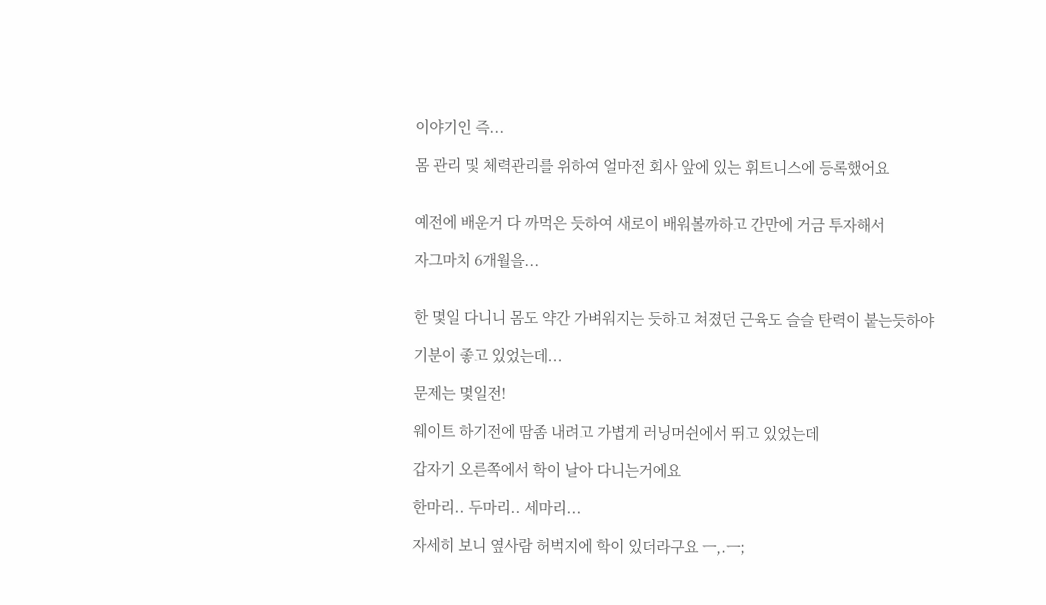이야기인 즉...

몸 관리 및 체력관리를 위하여 얼마전 회사 앞에 있는 휘트니스에 등록했어요


예전에 배운거 다 까먹은 듯하여 새로이 배워볼까하고 간만에 거금 투자해서

자그마치 6개월을...


한 몇일 다니니 몸도 약간 가벼워지는 듯하고 쳐졌던 근육도 슬슬 탄력이 붙는듯하야

기분이 좋고 있었는데...

문제는 몇일전!

웨이트 하기전에 땀좀 내려고 가볍게 러닝머쉰에서 뛰고 있었는데

갑자기 오른쪽에서 학이 날아 다니는거에요

한마리.. 두마리.. 세마리...

자세히 보니 옆사람 허벅지에 학이 있더라구요 ㅡ,.ㅡ;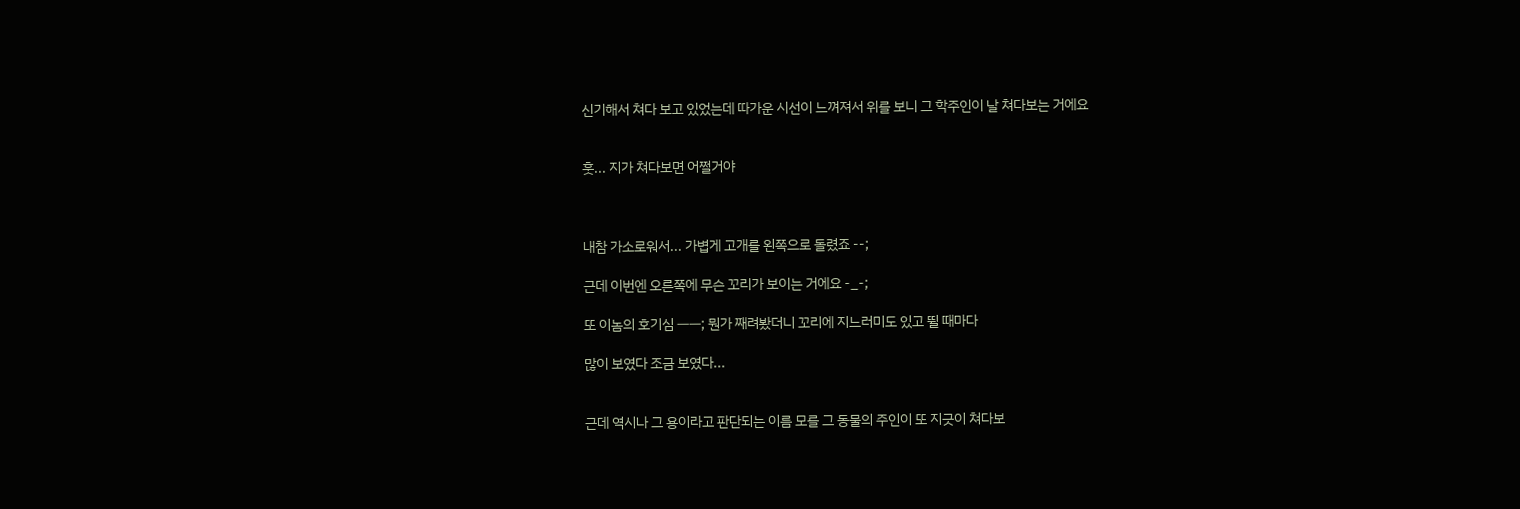신기해서 쳐다 보고 있었는데 따가운 시선이 느껴져서 위를 보니 그 학주인이 날 쳐다보는 거에요


훗... 지가 쳐다보면 어쩔거야



내참 가소로워서... 가볍게 고개를 왼쪽으로 돌렸죠 --;

근데 이번엔 오른쪽에 무슨 꼬리가 보이는 거에요 -_-;

또 이놈의 호기심 ㅡㅡ; 뭔가 째려봤더니 꼬리에 지느러미도 있고 뛸 때마다

많이 보였다 조금 보였다...


근데 역시나 그 용이라고 판단되는 이름 모를 그 동물의 주인이 또 지긋이 쳐다보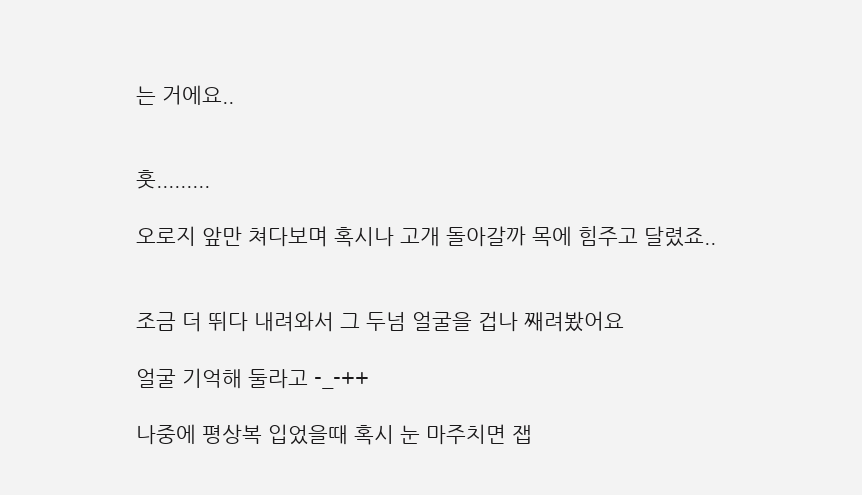는 거에요..


훗.........

오로지 앞만 쳐다보며 혹시나 고개 돌아갈까 목에 힘주고 달렸죠..


조금 더 뛰다 내려와서 그 두넘 얼굴을 겁나 째려봤어요

얼굴 기억해 둘라고 -_-++

나중에 평상복 입었을때 혹시 눈 마주치면 잽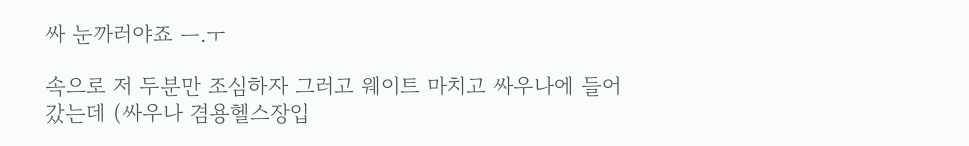싸 눈까러야죠 ㅡ.ㅜ

속으로 저 두분만 조심하자 그러고 웨이트 마치고 싸우나에 들어갔는데 (싸우나 겸용헬스장입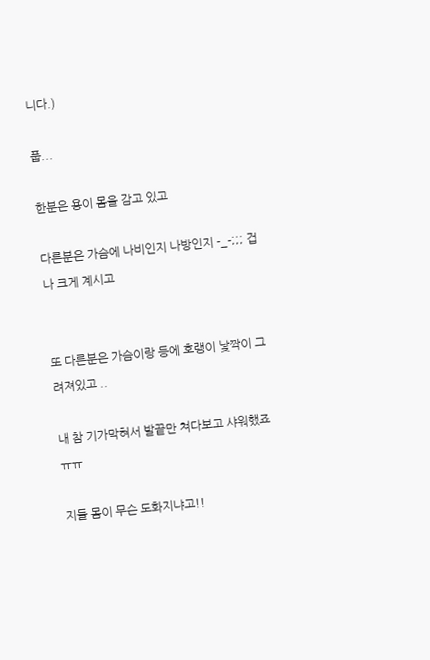니다.)

풉...

한분은 용이 몸을 감고 있고

다른분은 가슴에 나비인지 나방인지 -_-;;; 겁나 크게 계시고


또 다른분은 가슴이랑 등에 호랭이 낯짝이 그려져있고 ..

내 참 기가막혀서 발끝만 쳐다보고 샤워했죠  ㅠㅠ

지들 몸이 무슨 도화지냐고!!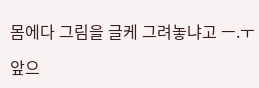몸에다 그림을 글케 그려놓냐고 ㅡ.ㅜ

앞으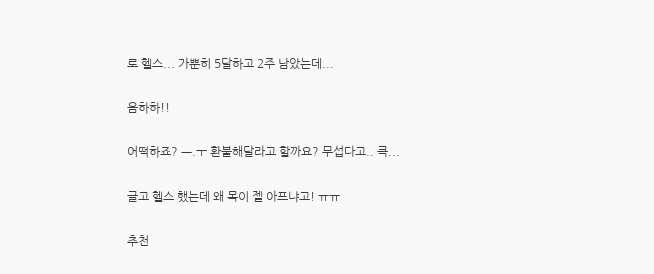로 헬스... 가뿐히 5달하고 2주 남았는데...

음하하!!

어떡하죠? ㅡ.ㅜ 환불해달라고 할까요? 무섭다고.. 큭...

글고 헬스 했는데 왜 목이 젤 아프냐고! ㅠㅠ

추천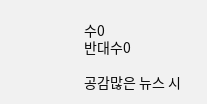수0
반대수0

공감많은 뉴스 시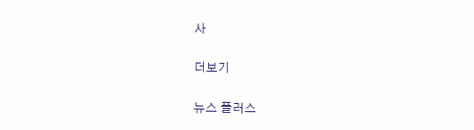사

더보기

뉴스 플러스